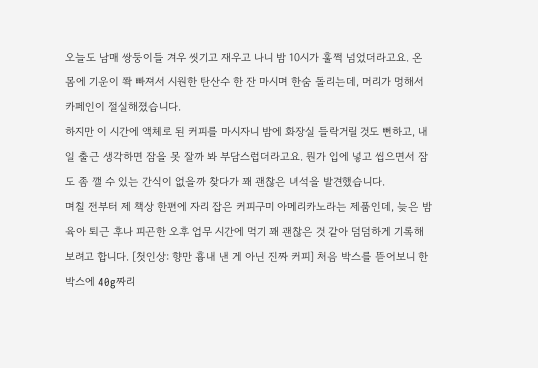오늘도 남매 쌍둥이들 겨우 씻기고 재우고 나니 밤 10시가 훌쩍 넘었더라고요. 온몸에 기운이 쫙 빠져서 시원한 탄산수 한 잔 마시며 한숨 돌리는데, 머리가 멍해서 카페인이 절실해졌습니다.
하지만 이 시간에 액체로 된 커피를 마시자니 밤에 화장실 들락거릴 것도 뻔하고, 내일 출근 생각하면 잠을 못 잘까 봐 부담스럽더라고요. 뭔가 입에 넣고 씹으면서 잠도 좀 깰 수 있는 간식이 없을까 찾다가 꽤 괜찮은 녀석을 발견했습니다.
며칠 전부터 제 책상 한편에 자리 잡은 커피구미 아메리카노라는 제품인데, 늦은 밤 육아 퇴근 후나 피곤한 오후 업무 시간에 먹기 꽤 괜찮은 것 같아 덤덤하게 기록해 보려고 합니다. [첫인상: 향만 흉내 낸 게 아닌 진짜 커피] 처음 박스를 뜯어보니 한 박스에 40g짜리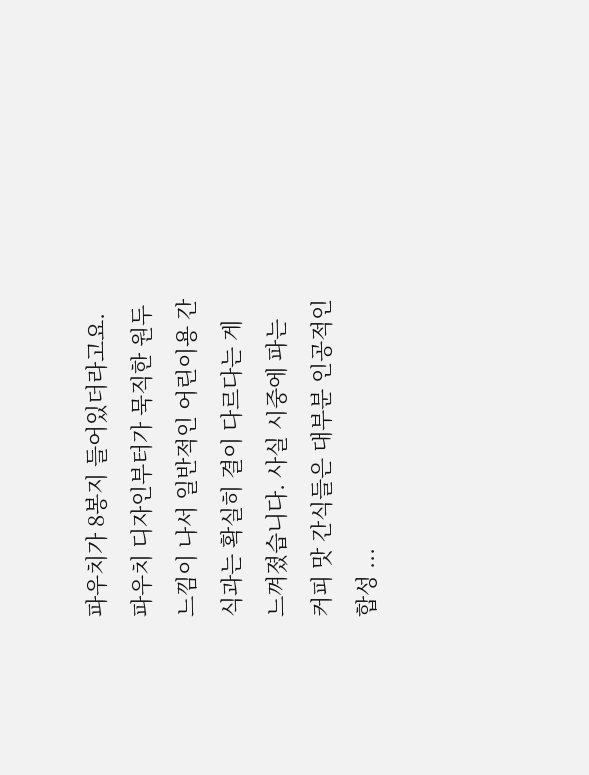파우치가 8봉지 들어있더라고요.
파우치 디자인부터가 묵직한 원두 느낌이 나서 일반적인 어린이용 간식과는 확실히 결이 다르다는 게 느껴졌습니다. 사실 시중에 파는 커피 맛 간식들은 대부분 인공적인 합성 ...